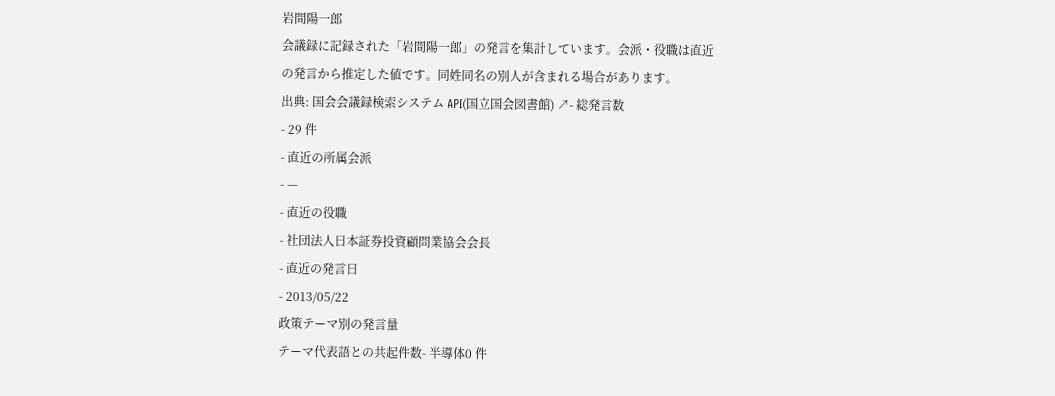岩間陽一郎
会議録に記録された「岩間陽一郎」の発言を集計しています。会派・役職は直近の発言から推定した値です。同姓同名の別人が含まれる場合があります。
出典: 国会会議録検索システム API(国立国会図書館) ↗- 総発言数
- 29 件
- 直近の所属会派
- —
- 直近の役職
- 社団法人日本証券投資顧問業協会会長
- 直近の発言日
- 2013/05/22
政策テーマ別の発言量
テーマ代表語との共起件数- 半導体0 件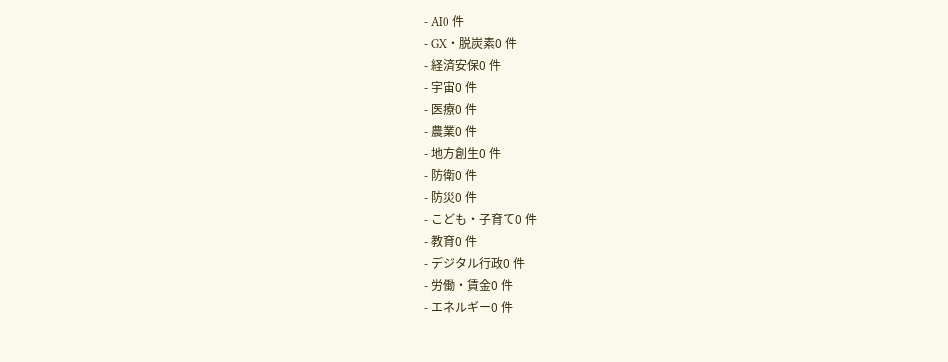- AI0 件
- GX・脱炭素0 件
- 経済安保0 件
- 宇宙0 件
- 医療0 件
- 農業0 件
- 地方創生0 件
- 防衛0 件
- 防災0 件
- こども・子育て0 件
- 教育0 件
- デジタル行政0 件
- 労働・賃金0 件
- エネルギー0 件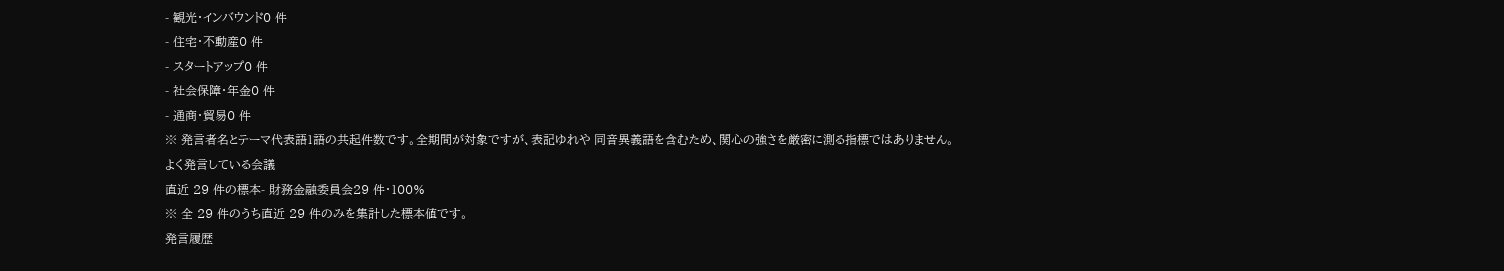- 観光・インバウンド0 件
- 住宅・不動産0 件
- スタートアップ0 件
- 社会保障・年金0 件
- 通商・貿易0 件
※ 発言者名とテーマ代表語1語の共起件数です。全期間が対象ですが、表記ゆれや 同音異義語を含むため、関心の強さを厳密に測る指標ではありません。
よく発言している会議
直近 29 件の標本- 財務金融委員会29 件・100%
※ 全 29 件のうち直近 29 件のみを集計した標本値です。
発言履歴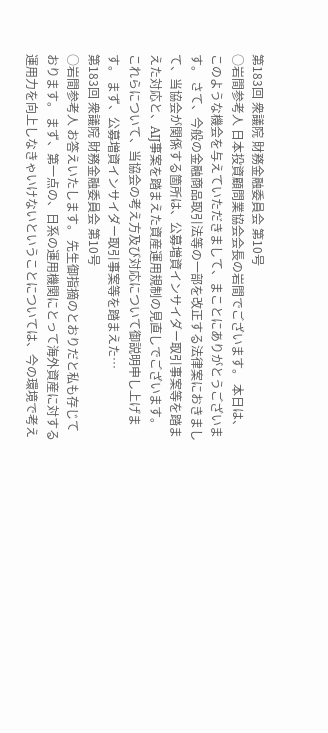第183回 衆議院 財務金融委員会 第10号
○岩間参考人 日本投資顧問業協会会長の岩間でございます。 本日は、このような機会を与えていただきまして、まことにありがとうございます。 さて、今般の金融商品取引法等の一部を改正する法律案におきまして、当協会が関係する箇所は、公募増資インサイダー取引事案等を踏まえた対応と、AIJ事案を踏まえた資産運用規制の見直しでございます。これらについて、当協会の考え方及び対応について御説明申し上げます。 まず、公募増資インサイダー取引事案等を踏まえた…
第183回 衆議院 財務金融委員会 第10号
○岩間参考人 お答えいたします。 先生御指摘のとおりだと私も存じております。 まず、第一点の、日系の運用機関にとって海外資産に対する運用力を向上しなきゃいけないということについては、今の環境で考え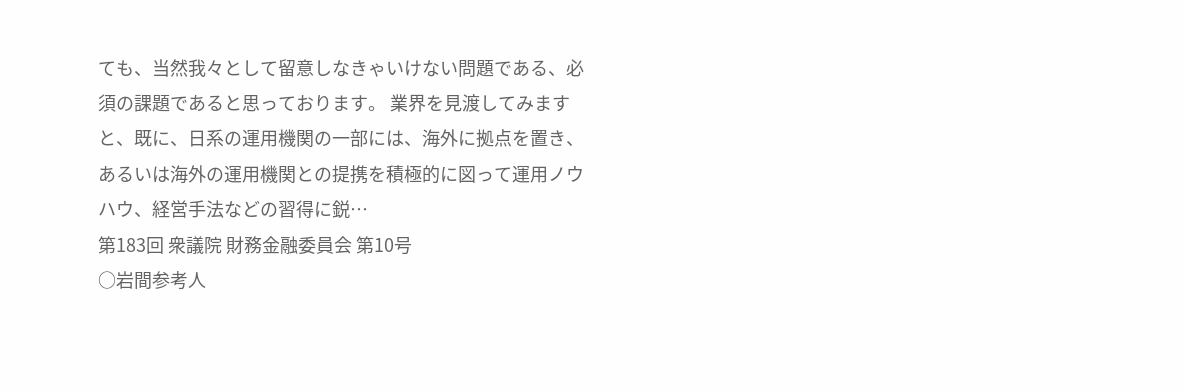ても、当然我々として留意しなきゃいけない問題である、必須の課題であると思っております。 業界を見渡してみますと、既に、日系の運用機関の一部には、海外に拠点を置き、あるいは海外の運用機関との提携を積極的に図って運用ノウハウ、経営手法などの習得に鋭…
第183回 衆議院 財務金融委員会 第10号
○岩間参考人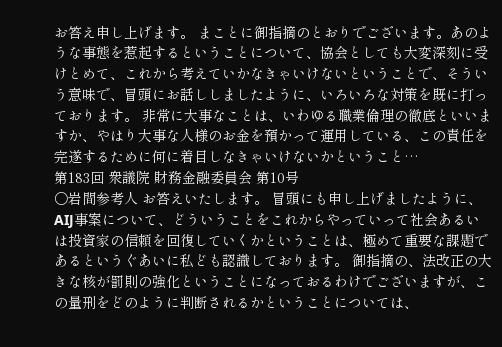お答え申し上げます。 まことに御指摘のとおりでございます。あのような事態を惹起するということについて、協会としても大変深刻に受けとめて、これから考えていかなきゃいけないということで、そういう意味で、冒頭にお話ししましたように、いろいろな対策を既に打っております。 非常に大事なことは、いわゆる職業倫理の徹底といいますか、やはり大事な人様のお金を預かって運用している、この責任を完遂するために何に着目しなきゃいけないかということ…
第183回 衆議院 財務金融委員会 第10号
○岩間参考人 お答えいたします。 冒頭にも申し上げましたように、AIJ事案について、どういうことをこれからやっていって社会あるいは投資家の信頼を回復していくかということは、極めて重要な課題であるというぐあいに私ども認識しております。 御指摘の、法改正の大きな核が罰則の強化ということになっておるわけでございますが、この量刑をどのように判断されるかということについては、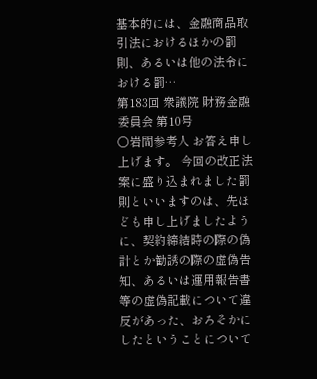基本的には、金融商品取引法におけるほかの罰則、あるいは他の法令における罰…
第183回 衆議院 財務金融委員会 第10号
○岩間参考人 お答え申し上げます。 今回の改正法案に盛り込まれました罰則といいますのは、先ほども申し上げましたように、契約締結時の際の偽計とか勧誘の際の虚偽告知、あるいは運用報告書等の虚偽記載について違反があった、おろそかにしたということについて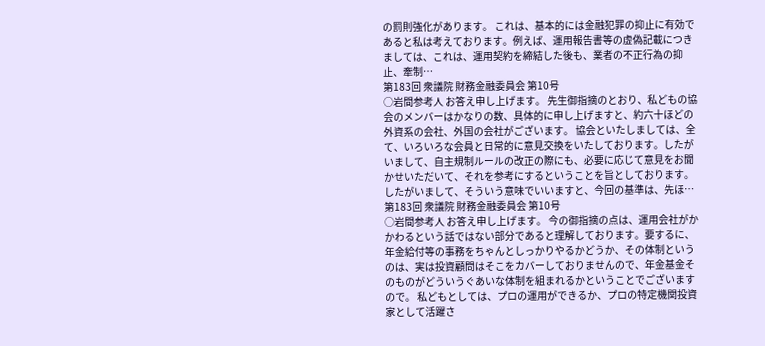の罰則強化があります。 これは、基本的には金融犯罪の抑止に有効であると私は考えております。例えば、運用報告書等の虚偽記載につきましては、これは、運用契約を締結した後も、業者の不正行為の抑止、牽制…
第183回 衆議院 財務金融委員会 第10号
○岩間参考人 お答え申し上げます。 先生御指摘のとおり、私どもの協会のメンバーはかなりの数、具体的に申し上げますと、約六十ほどの外資系の会社、外国の会社がございます。 協会といたしましては、全て、いろいろな会員と日常的に意見交換をいたしております。したがいまして、自主規制ルールの改正の際にも、必要に応じて意見をお聞かせいただいて、それを参考にするということを旨としております。 したがいまして、そういう意味でいいますと、今回の基準は、先ほ…
第183回 衆議院 財務金融委員会 第10号
○岩間参考人 お答え申し上げます。 今の御指摘の点は、運用会社がかかわるという話ではない部分であると理解しております。要するに、年金給付等の事務をちゃんとしっかりやるかどうか、その体制というのは、実は投資顧問はそこをカバーしておりませんので、年金基金そのものがどういうぐあいな体制を組まれるかということでございますので。 私どもとしては、プロの運用ができるか、プロの特定機関投資家として活躍さ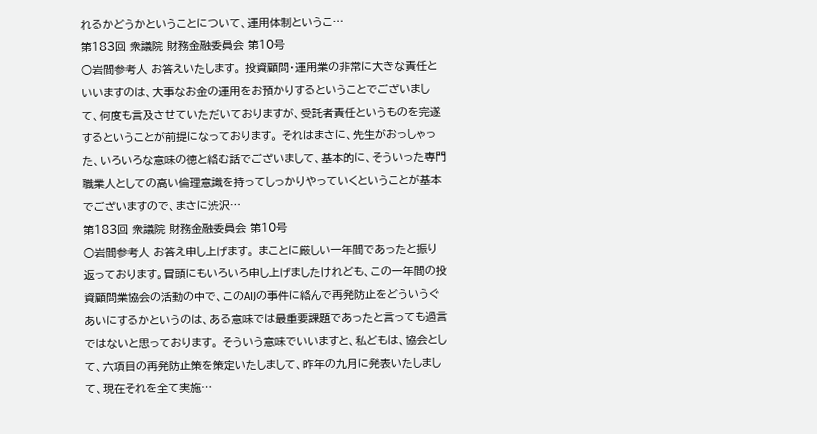れるかどうかということについて、運用体制というこ…
第183回 衆議院 財務金融委員会 第10号
○岩間参考人 お答えいたします。 投資顧問・運用業の非常に大きな責任といいますのは、大事なお金の運用をお預かりするということでございまして、何度も言及させていただいておりますが、受託者責任というものを完遂するということが前提になっております。 それはまさに、先生がおっしゃった、いろいろな意味の徳と絡む話でございまして、基本的に、そういった専門職業人としての高い倫理意識を持ってしっかりやっていくということが基本でございますので、まさに渋沢…
第183回 衆議院 財務金融委員会 第10号
○岩間参考人 お答え申し上げます。 まことに厳しい一年間であったと振り返っております。冒頭にもいろいろ申し上げましたけれども、この一年間の投資顧問業協会の活動の中で、このAIJの事件に絡んで再発防止をどういうぐあいにするかというのは、ある意味では最重要課題であったと言っても過言ではないと思っております。 そういう意味でいいますと、私どもは、協会として、六項目の再発防止策を策定いたしまして、昨年の九月に発表いたしまして、現在それを全て実施…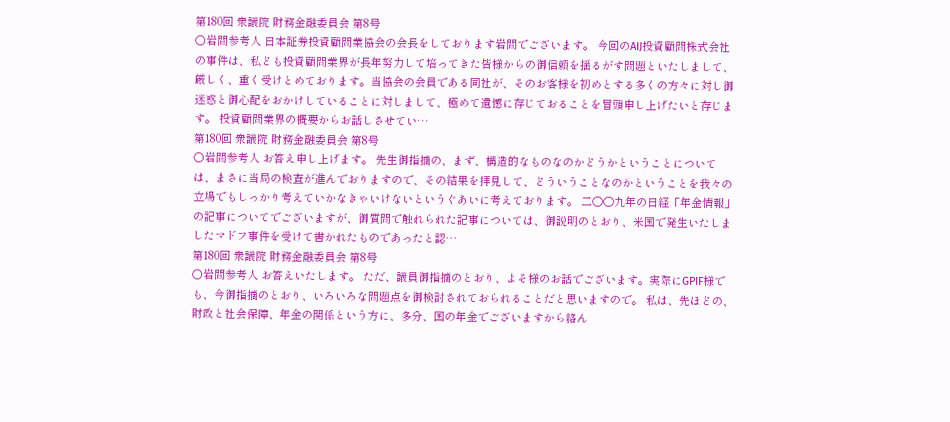第180回 衆議院 財務金融委員会 第8号
○岩間参考人 日本証券投資顧問業協会の会長をしております岩間でございます。 今回のAIJ投資顧問株式会社の事件は、私ども投資顧問業界が長年努力して培ってきた皆様からの御信頼を揺るがす問題といたしまして、厳しく、重く受けとめております。当協会の会員である同社が、そのお客様を初めとする多くの方々に対し御迷惑と御心配をおかけしていることに対しまして、極めて遺憾に存じておることを冒頭申し上げたいと存じます。 投資顧問業界の概要からお話しさせてい…
第180回 衆議院 財務金融委員会 第8号
○岩間参考人 お答え申し上げます。 先生御指摘の、まず、構造的なものなのかどうかということについては、まさに当局の検査が進んでおりますので、その結果を拝見して、どういうことなのかということを我々の立場でもしっかり考えていかなきゃいけないというぐあいに考えております。 二〇〇九年の日経「年金情報」の記事についてでございますが、御質問で触れられた記事については、御説明のとおり、米国で発生いたしましたマドフ事件を受けて書かれたものであったと認…
第180回 衆議院 財務金融委員会 第8号
○岩間参考人 お答えいたします。 ただ、議員御指摘のとおり、よそ様のお話でございます。実際にGPIF様でも、今御指摘のとおり、いろいろな問題点を御検討されておられることだと思いますので。 私は、先ほどの、財政と社会保障、年金の関係という方に、多分、国の年金でございますから絡ん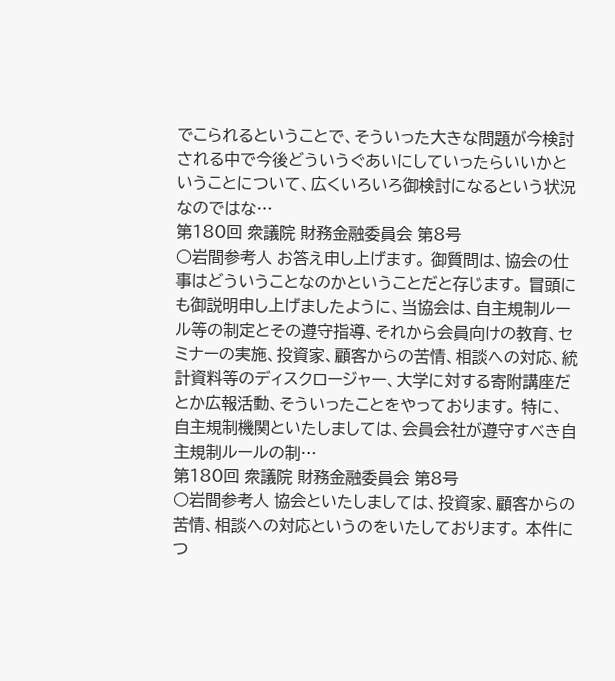でこられるということで、そういった大きな問題が今検討される中で今後どういうぐあいにしていったらいいかということについて、広くいろいろ御検討になるという状況なのではな…
第180回 衆議院 財務金融委員会 第8号
○岩間参考人 お答え申し上げます。 御質問は、協会の仕事はどういうことなのかということだと存じます。 冒頭にも御説明申し上げましたように、当協会は、自主規制ルール等の制定とその遵守指導、それから会員向けの教育、セミナーの実施、投資家、顧客からの苦情、相談への対応、統計資料等のディスクロージャー、大学に対する寄附講座だとか広報活動、そういったことをやっております。 特に、自主規制機関といたしましては、会員会社が遵守すべき自主規制ルールの制…
第180回 衆議院 財務金融委員会 第8号
○岩間参考人 協会といたしましては、投資家、顧客からの苦情、相談への対応というのをいたしております。 本件につ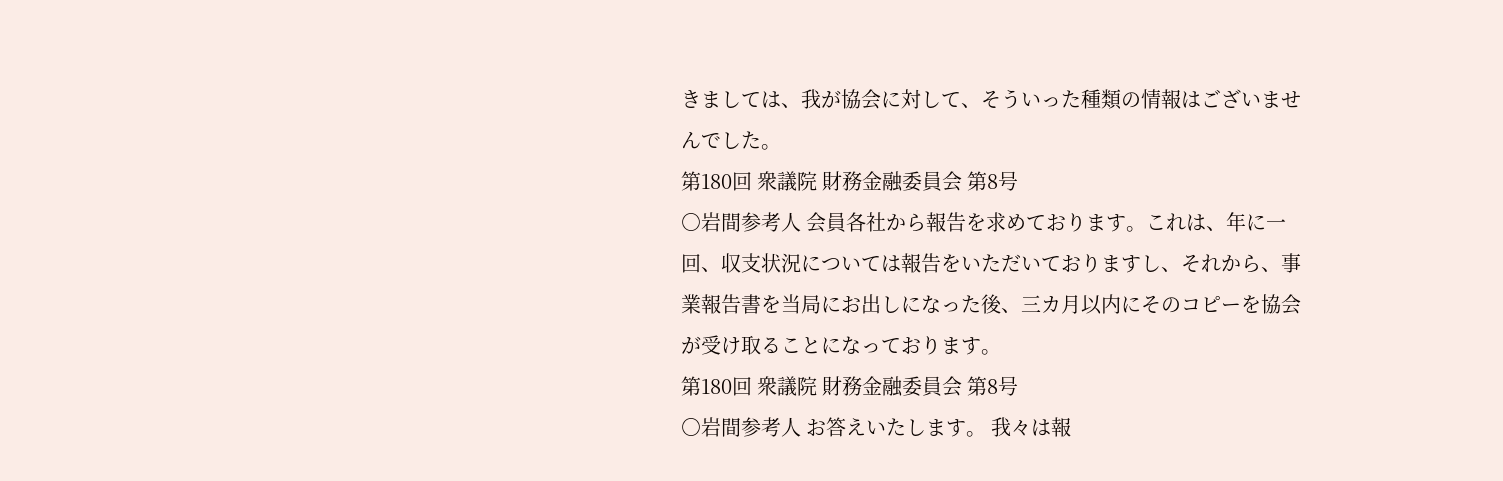きましては、我が協会に対して、そういった種類の情報はございませんでした。
第180回 衆議院 財務金融委員会 第8号
○岩間参考人 会員各社から報告を求めております。これは、年に一回、収支状況については報告をいただいておりますし、それから、事業報告書を当局にお出しになった後、三カ月以内にそのコピーを協会が受け取ることになっております。
第180回 衆議院 財務金融委員会 第8号
○岩間参考人 お答えいたします。 我々は報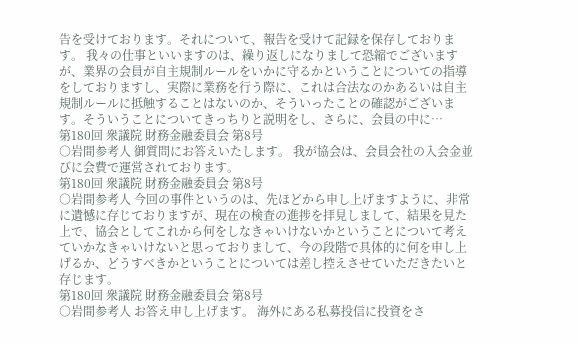告を受けております。それについて、報告を受けて記録を保存しております。 我々の仕事といいますのは、繰り返しになりまして恐縮でございますが、業界の会員が自主規制ルールをいかに守るかということについての指導をしておりますし、実際に業務を行う際に、これは合法なのかあるいは自主規制ルールに抵触することはないのか、そういったことの確認がございます。そういうことについてきっちりと説明をし、さらに、会員の中に…
第180回 衆議院 財務金融委員会 第8号
○岩間参考人 御質問にお答えいたします。 我が協会は、会員会社の入会金並びに会費で運営されております。
第180回 衆議院 財務金融委員会 第8号
○岩間参考人 今回の事件というのは、先ほどから申し上げますように、非常に遺憾に存じておりますが、現在の検査の進捗を拝見しまして、結果を見た上で、協会としてこれから何をしなきゃいけないかということについて考えていかなきゃいけないと思っておりまして、今の段階で具体的に何を申し上げるか、どうすべきかということについては差し控えさせていただきたいと存じます。
第180回 衆議院 財務金融委員会 第8号
○岩間参考人 お答え申し上げます。 海外にある私募投信に投資をさ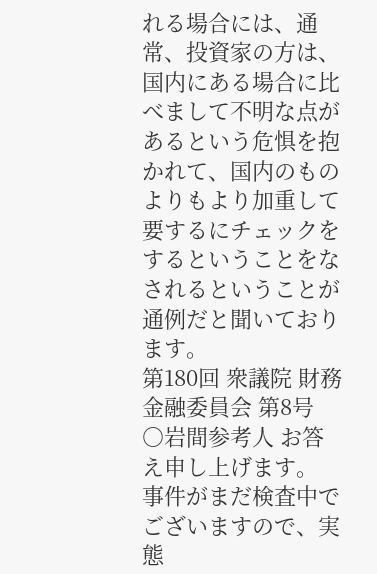れる場合には、通常、投資家の方は、国内にある場合に比べまして不明な点があるという危惧を抱かれて、国内のものよりもより加重して要するにチェックをするということをなされるということが通例だと聞いております。
第180回 衆議院 財務金融委員会 第8号
○岩間参考人 お答え申し上げます。 事件がまだ検査中でございますので、実態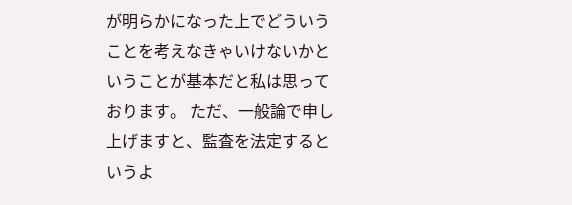が明らかになった上でどういうことを考えなきゃいけないかということが基本だと私は思っております。 ただ、一般論で申し上げますと、監査を法定するというよ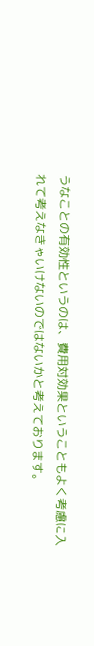うなことの有効性というのは、費用対効果ということもよく考慮に入れて考えなきゃいけないのではないかと考えております。